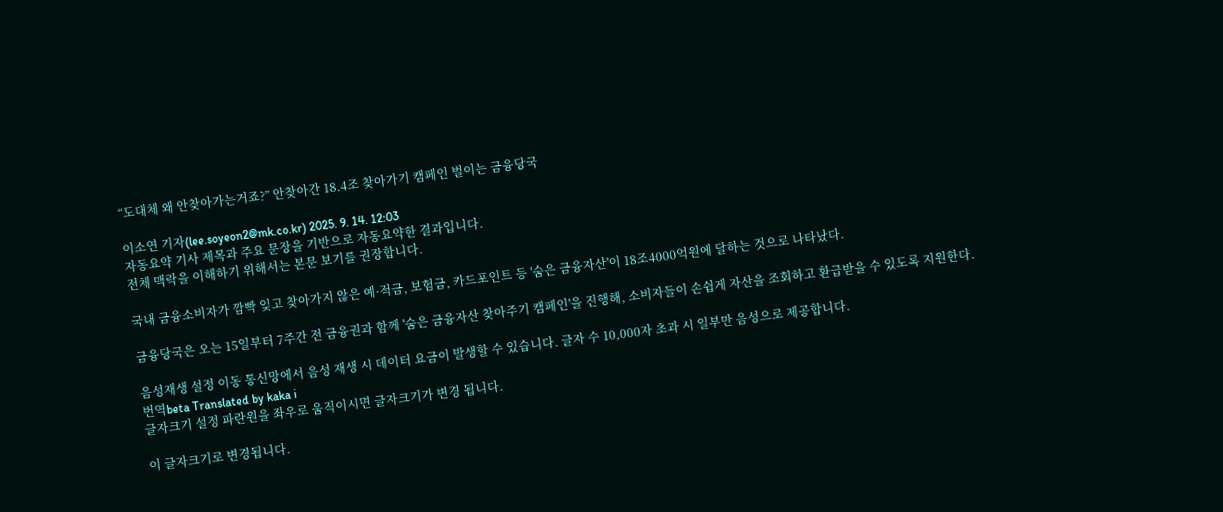“도대체 왜 안찾아가는거죠?” 안찾아간 18.4조 찾아가기 캠페인 벌이는 금융당국

이소연 기자(lee.soyeon2@mk.co.kr) 2025. 9. 14. 12:03
자동요약 기사 제목과 주요 문장을 기반으로 자동요약한 결과입니다.
전체 맥락을 이해하기 위해서는 본문 보기를 권장합니다.

국내 금융소비자가 깜빡 잊고 찾아가지 않은 예·적금, 보험금, 카드포인트 등 '숨은 금융자산'이 18조4000억원에 달하는 것으로 나타났다.

금융당국은 오는 15일부터 7주간 전 금융권과 함께 '숨은 금융자산 찾아주기 캠페인'을 진행해, 소비자들이 손쉽게 자산을 조회하고 환급받을 수 있도록 지원한다.

음성재생 설정 이동 통신망에서 음성 재생 시 데이터 요금이 발생할 수 있습니다. 글자 수 10,000자 초과 시 일부만 음성으로 제공합니다.
번역beta Translated by kaka i
글자크기 설정 파란원을 좌우로 움직이시면 글자크기가 변경 됩니다.

이 글자크기로 변경됩니다.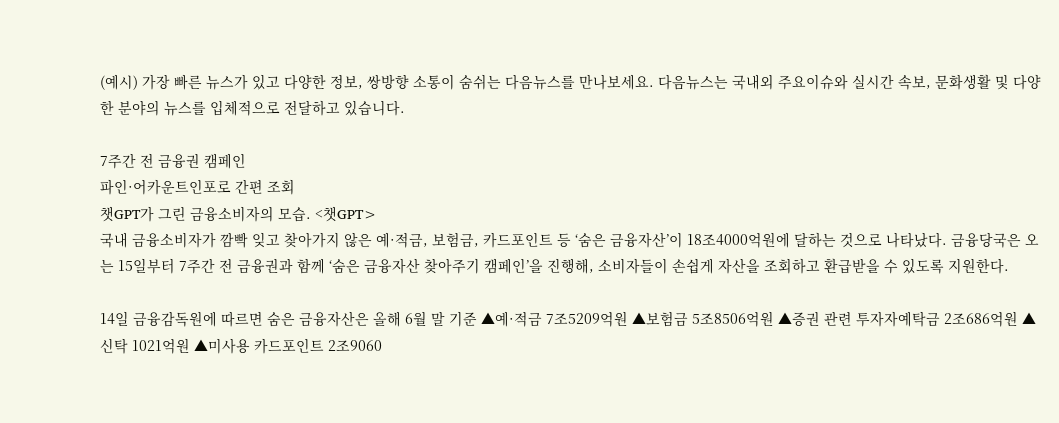(예시) 가장 빠른 뉴스가 있고 다양한 정보, 쌍방향 소통이 숨쉬는 다음뉴스를 만나보세요. 다음뉴스는 국내외 주요이슈와 실시간 속보, 문화생활 및 다양한 분야의 뉴스를 입체적으로 전달하고 있습니다.

7주간 전 금융권 캠페인
파인·어카운트인포로 간편 조회
챗GPT가 그린 금융소비자의 모습. <챗GPT>
국내 금융소비자가 깜빡 잊고 찾아가지 않은 예·적금, 보험금, 카드포인트 등 ‘숨은 금융자산’이 18조4000억원에 달하는 것으로 나타났다. 금융당국은 오는 15일부터 7주간 전 금융권과 함께 ‘숨은 금융자산 찾아주기 캠페인’을 진행해, 소비자들이 손쉽게 자산을 조회하고 환급받을 수 있도록 지원한다.

14일 금융감독원에 따르면 숨은 금융자산은 올해 6월 말 기준 ▲예·적금 7조5209억원 ▲보험금 5조8506억원 ▲증권 관련 투자자예탁금 2조686억원 ▲신탁 1021억원 ▲미사용 카드포인트 2조9060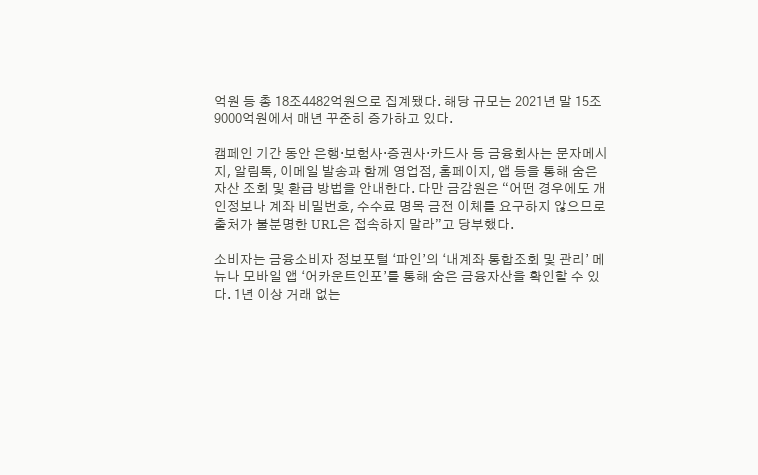억원 등 총 18조4482억원으로 집계됐다. 해당 규모는 2021년 말 15조9000억원에서 매년 꾸준히 증가하고 있다.

캠페인 기간 동안 은행·보험사·증권사·카드사 등 금융회사는 문자메시지, 알림톡, 이메일 발송과 함께 영업점, 홈페이지, 앱 등을 통해 숨은 자산 조회 및 환급 방법을 안내한다. 다만 금감원은 “어떤 경우에도 개인정보나 계좌 비밀번호, 수수료 명목 금전 이체를 요구하지 않으므로 출처가 불분명한 URL은 접속하지 말라”고 당부했다.

소비자는 금융소비자 정보포털 ‘파인’의 ‘내계좌 통합조회 및 관리’ 메뉴나 모바일 앱 ‘어카운트인포’를 통해 숨은 금융자산을 확인할 수 있다. 1년 이상 거래 없는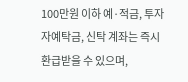100만원 이하 예·적금, 투자자예탁금, 신탁 계좌는 즉시 환급받을 수 있으며,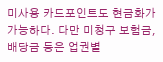미사용 카드포인트도 현금화가 가능하다. 다만 미청구 보험금, 배당금 등은 업권별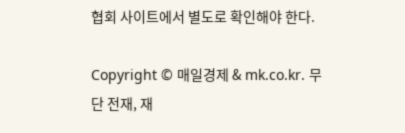협회 사이트에서 별도로 확인해야 한다.

Copyright © 매일경제 & mk.co.kr. 무단 전재, 재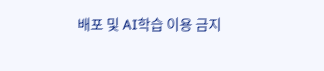배포 및 AI학습 이용 금지